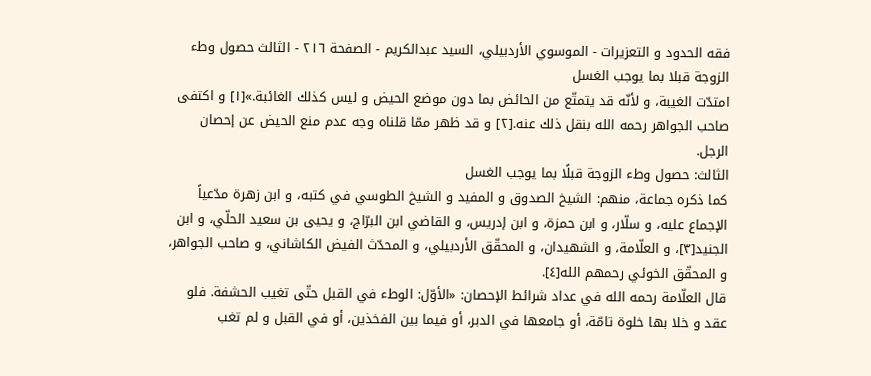فقه الحدود و التعزيرات - الموسوي الأردبيلي، السيد عبدالكريم - الصفحة ٢١٦ - الثالث حصول وطء الزوجة قبلا بما يوجب الغسل
امتدّت الغيبة، و لأنّه قد يتمتّع من الحائض بما دون موضع الحيض و ليس كذلك الغائبة.»[١] و اكتفى صاحب الجواهر رحمه الله بنقل ذلك عنه.[٢] و قد ظهر ممّا قلناه وجه عدم منع الحيض عن إحصان الرجل.
الثالث: حصول وطء الزوجة قبلًا بما يوجب الغسل
كما ذكره جماعة، منهم: الشيخ الصدوق و المفيد و الشيخ الطوسي في كتبه، و ابن زهرة مدّعياً الإجماع عليه، و سلّار، و ابن حمزة، و ابن إدريس، و القاضي ابن البرّاج، و يحيى بن سعيد الحلّي، و ابن الجنيد[٣]، و العلّامة، و الشهيدان، و المحقّق الأردبيلي، و المحدّث الفيض الكاشاني، و صاحب الجواهر، و المحقّق الخوئي رحمهم الله[٤].
قال العلّامة رحمه الله في عداد شرائط الإحصان: «الأوّل: الوطء في القبل حتّى تغيب الحشفة. فلو عقد و خلا بها خلوة تامّة، أو جامعها في الدبر، أو فيما بين الفخذين، أو في القبل و لم تغب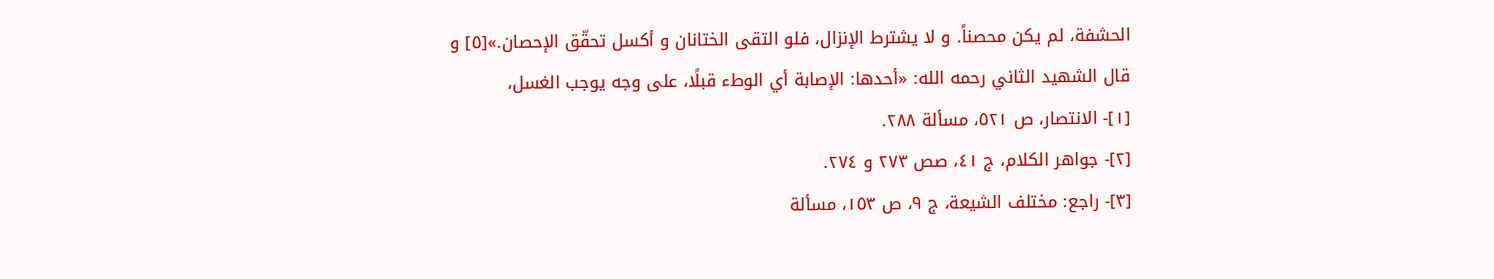الحشفة، لم يكن محصناً. و لا يشترط الإنزال، فلو التقى الختانان و أكسل تحقّق الإحصان.»[٥] و قال الشهيد الثاني رحمه الله: «أحدها: الإصابة أي الوطء قبلًا، على وجه يوجب الغسل،
[١]- الانتصار، ص ٥٢١، مسألة ٢٨٨.
[٢]- جواهر الكلام، ج ٤١، صص ٢٧٣ و ٢٧٤.
[٣]- راجع: مختلف الشيعة، ج ٩، ص ١٥٣، مسألة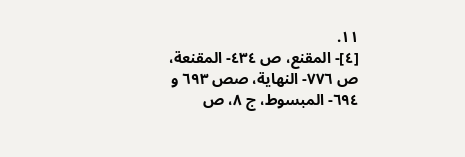١١.
[٤]- المقنع، ص ٤٣٤- المقنعة، ص ٧٧٦- النهاية، صص ٦٩٣ و ٦٩٤- المبسوط، ج ٨، ص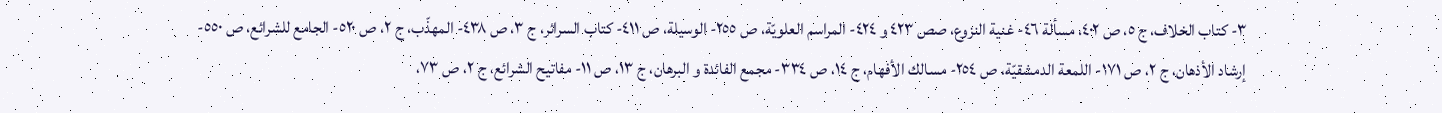٣- كتاب الخلاف، ج ٥، ص ٤٠٢، مسألة ٤٦- غنية النزوع، صص ٤٢٣ و ٤٢٤- المراسم العلويّة، ص ٢٥٥- الوسيلة، ص ٤١١- كتاب السرائر، ج ٣، ص ٤٣٨- المهذّب، ج ٢، ص ٥٢٠- الجامع للشرائع، ص ٥٥٠- إرشاد الأذهان، ج ٢، ص ١٧١- اللمعة الدمشقيّة، ص ٢٥٤- مسالك الأفهام، ج ١٤، ص ٣٣٤- مجمع الفائدة و البرهان، ج ١٣، ص ١١- مفاتيح الشرائع، ج ٢، ص ٧٣،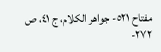مفتاح ٥٢١- جواهر الكلام، ج ٤١، ص ٢٧٢-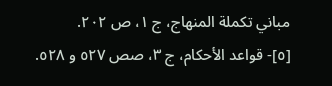مباني تكملة المنهاج، ج ١، ص ٢٠٢.
[٥]- قواعد الأحكام، ج ٣، صص ٥٢٧ و ٥٢٨.